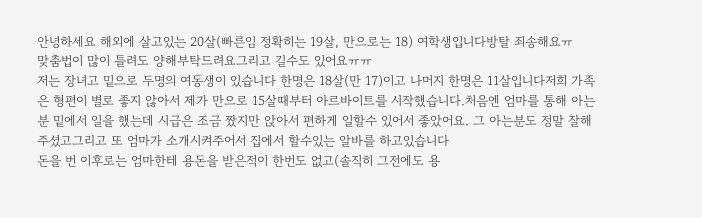안녕하세요 해외에 살고있는 20살(빠른임 정확히는 19살, 만으로는 18) 여학생입니다방탈 죄송해요ㅠ
맞춤법이 많이 틀려도 양해부탁드려요그리고 길수도 있어요ㅠㅠ
저는 장녀고 밑으로 두명의 여동생이 있습니다 한명은 18살(만 17)이고 나머지 한명은 11살입니다저희 가족은 형편이 별로 좋지 않아서 제가 만으로 15살때부터 아르바이트를 시작했습니다.처음엔 엄마를 통해 아는 분 밑에서 일을 했는데 시급은 조금 짰지만 앉아서 편하게 일할수 있어서 좋았어요. 그 아는분도 정말 잘해주셨고그리고 또 엄마가 소개시켜주어서 집에서 할수있는 알바를 하고있습니다
돈을 번 이후로는 엄마한테 용돈을 받은적이 한번도 없고(솔직히 그전에도 용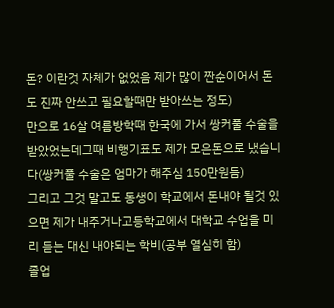돈? 이란것 자체가 없었음 제가 많이 짠순이어서 돈도 진짜 안쓰고 필요할때만 받아쓰는 정도)
만으로 16살 여름방학때 한국에 가서 쌍커풀 수술을 받았었는데그때 비행기표도 제가 모은돈으로 냈습니다(쌍커풀 수술은 엄마가 해주심 150만원듬)
그리고 그것 말고도 동생이 학교에서 돈내야 될것 있으면 제가 내주거나고등학교에서 대학교 수업을 미리 듣는 대신 내야되는 학비(공부 열심히 함)
졸업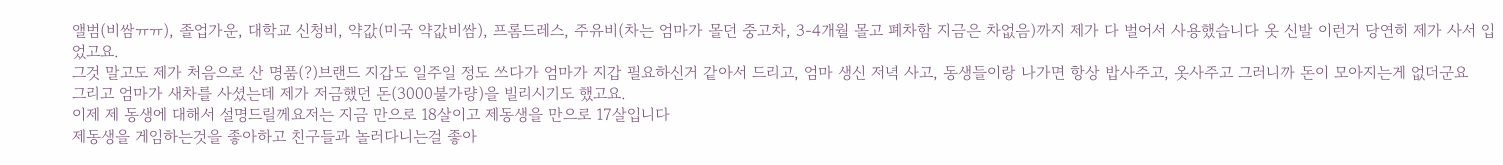앨범(비쌈ㅠㅠ), 졸업가운, 대학교 신청비, 약값(미국 약값비쌈), 프롬드레스, 주유비(차는 엄마가 몰던 중고차, 3-4개월 몰고 폐차함 지금은 차없음)까지 제가 다 벌어서 사용했습니다 옷 신발 이런거 당연히 제가 사서 입었고요.
그것 말고도 제가 처음으로 산 명품(?)브랜드 지갑도 일주일 정도 쓰다가 엄마가 지갑 필요하신거 같아서 드리고, 엄마 생신 저녁 사고, 동생들이랑 나가면 항상 밥사주고, 옷사주고 그러니까 돈이 모아지는게 없더군요
그리고 엄마가 새차를 사셨는데 제가 저금했던 돈(3000불가량)을 빌리시기도 했고요.
이제 제 동생에 대해서 설명드릴께요저는 지금 만으로 18살이고 제동생을 만으로 17살입니다
제동생을 게임하는것을 좋아하고 친구들과 놀러다니는걸 좋아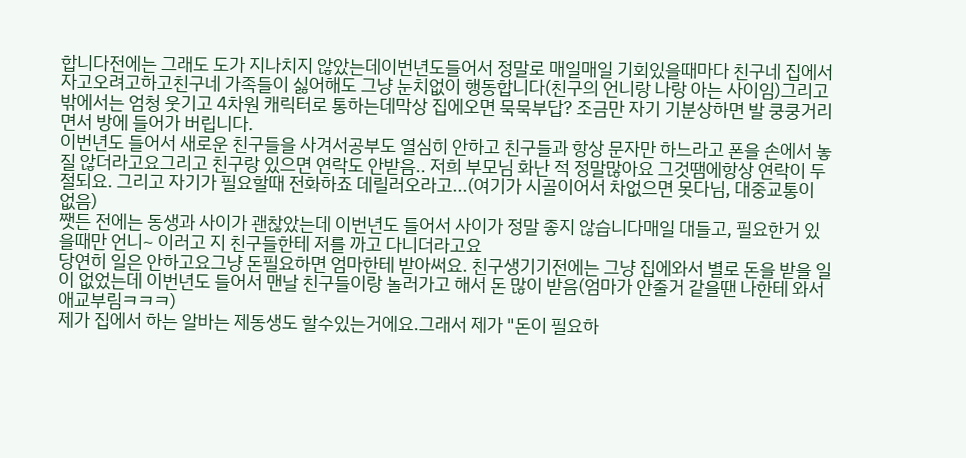합니다전에는 그래도 도가 지나치지 않았는데이번년도들어서 정말로 매일매일 기회있을때마다 친구네 집에서 자고오려고하고친구네 가족들이 싫어해도 그냥 눈치없이 행동합니다(친구의 언니랑 나랑 아는 사이임)그리고 밖에서는 엄청 웃기고 4차원 캐릭터로 통하는데막상 집에오면 묵묵부답? 조금만 자기 기분상하면 발 쿵쿵거리면서 방에 들어가 버립니다.
이번년도 들어서 새로운 친구들을 사겨서공부도 열심히 안하고 친구들과 항상 문자만 하느라고 폰을 손에서 놓질 않더라고요그리고 친구랑 있으면 연락도 안받음.. 저희 부모님 화난 적 정말많아요 그것땜에항상 연락이 두절되요. 그리고 자기가 필요할때 전화하죠 데릴러오라고...(여기가 시골이어서 차없으면 못다님, 대중교통이 없음)
쨋든 전에는 동생과 사이가 괜찮았는데 이번년도 들어서 사이가 정말 좋지 않습니다매일 대들고, 필요한거 있을때만 언니~ 이러고 지 친구들한테 저를 까고 다니더라고요
당연히 일은 안하고요그냥 돈필요하면 엄마한테 받아써요. 친구생기기전에는 그냥 집에와서 별로 돈을 받을 일이 없었는데 이번년도 들어서 맨날 친구들이랑 놀러가고 해서 돈 많이 받음(엄마가 안줄거 같을땐 나한테 와서 애교부림ㅋㅋㅋ)
제가 집에서 하는 알바는 제동생도 할수있는거에요.그래서 제가 "돈이 필요하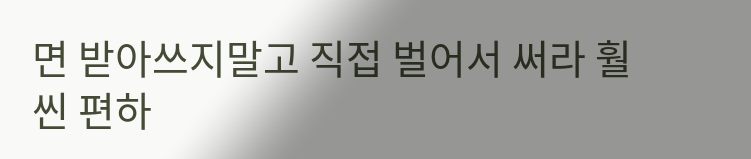면 받아쓰지말고 직접 벌어서 써라 훨씬 편하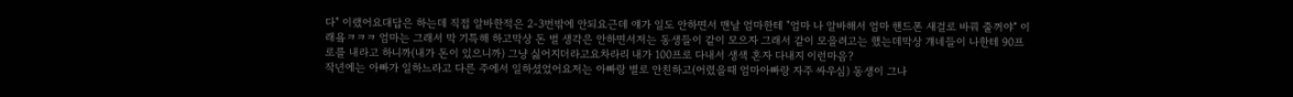다" 이랬어요대답은 하는데 직접 알바한적은 2-3번밖에 안되요근데 얘가 일도 안하면서 맨날 엄마한테 "엄마 나 알바해서 엄마 핸드폰 새걸로 바꿔 줄꺼야" 이래욬ㅋㅋㅋ 엄마는 그래서 막 기특해 하고막상 돈 벌 생각은 안하면서저는 동생들이 같이 모으자 그래서 같이 모을려고는 했는데막상 걔네들이 나한테 90프로를 내라고 하니까(내가 돈이 있으니까) 그냥 싫어지더라고요차라리 내가 100프로 다내서 생색 혼자 다내지 이런마음?
작년에는 아빠가 일하느라고 다른 주에서 일하셨었어요저는 아빠랑 별로 안친하고(어렸을때 엄마아빠랑 자주 싸우심) 동생이 그나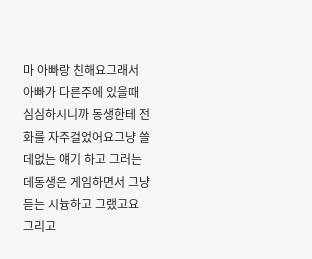마 아빠랑 친해요그래서 아빠가 다른주에 있을때 심심하시니까 동생한테 전화를 자주걸었어요그냥 쓸데없는 얘기 하고 그러는데동생은 게임하면서 그냥 듣는 시늉하고 그랬고요
그리고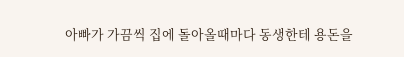아빠가 가끔씩 집에 돌아올때마다 동생한테 용돈을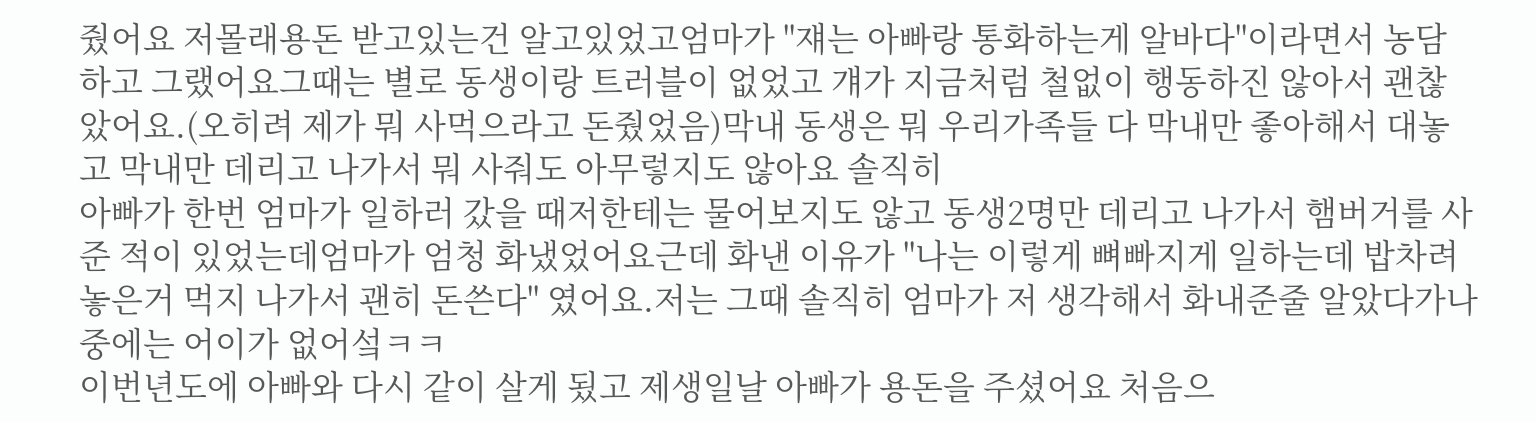줬어요 저몰래용돈 받고있는건 알고있었고엄마가 "쟤는 아빠랑 통화하는게 알바다"이라면서 농담하고 그랬어요그때는 별로 동생이랑 트러블이 없었고 걔가 지금처럼 철없이 행동하진 않아서 괜찮았어요.(오히려 제가 뭐 사먹으라고 돈줬었음)막내 동생은 뭐 우리가족들 다 막내만 좋아해서 대놓고 막내만 데리고 나가서 뭐 사줘도 아무렇지도 않아요 솔직히
아빠가 한번 엄마가 일하러 갔을 때저한테는 물어보지도 않고 동생2명만 데리고 나가서 햄버거를 사준 적이 있었는데엄마가 엄청 화냈었어요근데 화낸 이유가 "나는 이렇게 뼈빠지게 일하는데 밥차려놓은거 먹지 나가서 괜히 돈쓴다" 였어요.저는 그때 솔직히 엄마가 저 생각해서 화내준줄 알았다가나중에는 어이가 없어섴ㅋㅋ
이번년도에 아빠와 다시 같이 살게 됬고 제생일날 아빠가 용돈을 주셨어요 처음으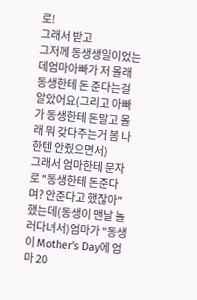로!
그래서 받고
그저께 동생생일이었는데엄마아빠가 저 몰래 동생한테 돈 준다는걸 알았어요(그리고 아빠가 동생한테 돈말고 몰래 뭐 갖다주는거 봄 나한텐 안줬으면서)
그래서 엄마한테 문자로 "동생한테 돈준다며? 안준다고 했잖아" 했는데(동생이 맨날 놀러다녀서)엄마가 "동생이 Mother's Day에 엄마 20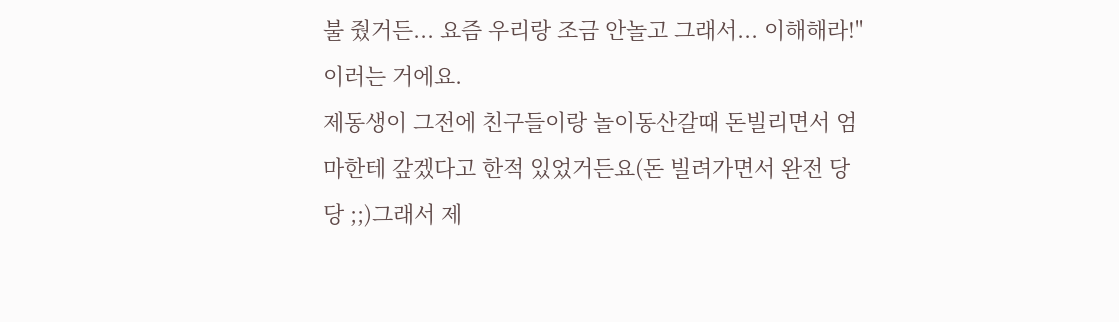불 줬거든... 요즘 우리랑 조금 안놀고 그래서... 이해해라!"이러는 거에요.
제동생이 그전에 친구들이랑 놀이동산갈때 돈빌리면서 엄마한테 갚겠다고 한적 있었거든요(돈 빌려가면서 완전 당당 ;;)그래서 제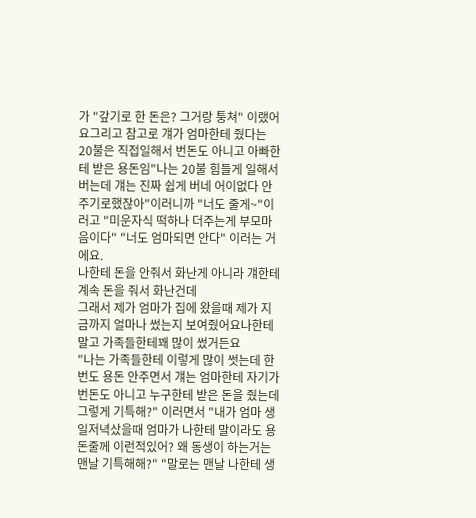가 "갚기로 한 돈은? 그거랑 퉁쳐" 이랬어요그리고 참고로 걔가 엄마한테 줬다는 20불은 직접일해서 번돈도 아니고 아빠한테 받은 용돈임"나는 20불 힘들게 일해서 버는데 걔는 진짜 쉽게 버네 어이없다 안주기로했잖아"이러니까 "너도 줄게~"이러고 "미운자식 떡하나 더주는게 부모마음이다" "너도 엄마되면 안다" 이러는 거에요.
나한테 돈을 안줘서 화난게 아니라 걔한테 계속 돈을 줘서 화난건데
그래서 제가 엄마가 집에 왔을때 제가 지금까지 얼마나 썼는지 보여줬어요나한테 말고 가족들한테꽤 많이 썼거든요
"나는 가족들한테 이렇게 많이 썻는데 한번도 용돈 안주면서 걔는 엄마한테 자기가 번돈도 아니고 누구한테 받은 돈을 줬는데 그렇게 기특해?" 이러면서 "내가 엄마 생일저녁샀을때 엄마가 나한테 말이라도 용돈줄께 이런적있어? 왜 동생이 하는거는 맨날 기특해해?" "말로는 맨날 나한테 생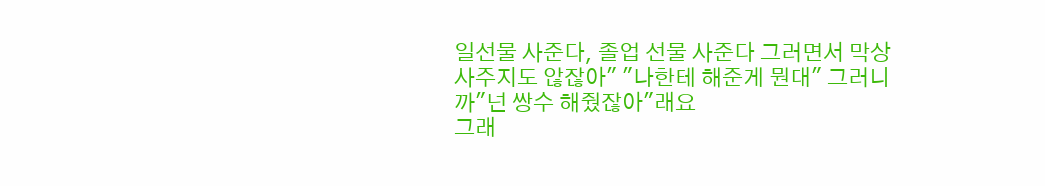일선물 사준다, 졸업 선물 사준다 그러면서 막상 사주지도 않잖아" "나한테 해준게 뭔대" 그러니까"넌 쌍수 해줬잖아"래요
그래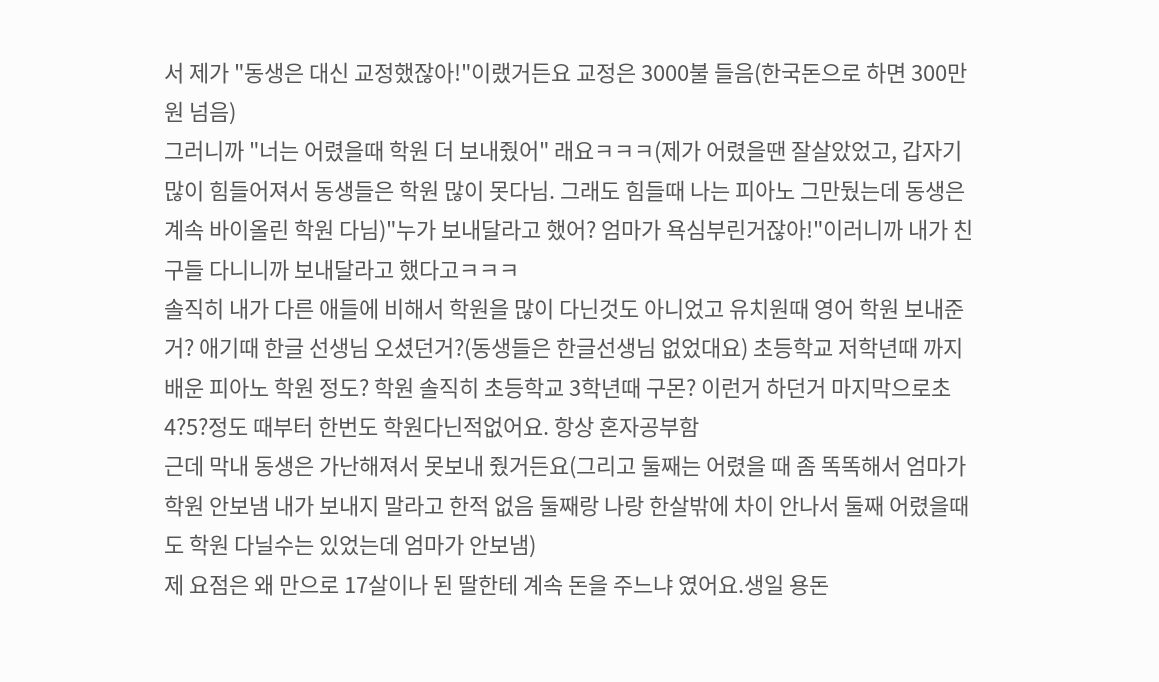서 제가 "동생은 대신 교정했잖아!"이랬거든요 교정은 3000불 들음(한국돈으로 하면 300만원 넘음)
그러니까 "너는 어렸을때 학원 더 보내줬어" 래요ㅋㅋㅋ(제가 어렸을땐 잘살았었고, 갑자기 많이 힘들어져서 동생들은 학원 많이 못다님. 그래도 힘들때 나는 피아노 그만뒀는데 동생은 계속 바이올린 학원 다님)"누가 보내달라고 했어? 엄마가 욕심부린거잖아!"이러니까 내가 친구들 다니니까 보내달라고 했다고ㅋㅋㅋ
솔직히 내가 다른 애들에 비해서 학원을 많이 다닌것도 아니었고 유치원때 영어 학원 보내준거? 애기때 한글 선생님 오셨던거?(동생들은 한글선생님 없었대요) 초등학교 저학년때 까지 배운 피아노 학원 정도? 학원 솔직히 초등학교 3학년때 구몬? 이런거 하던거 마지막으로초4?5?정도 때부터 한번도 학원다닌적없어요. 항상 혼자공부함
근데 막내 동생은 가난해져서 못보내 줬거든요(그리고 둘째는 어렸을 때 좀 똑똑해서 엄마가 학원 안보냄 내가 보내지 말라고 한적 없음 둘째랑 나랑 한살밖에 차이 안나서 둘째 어렸을때도 학원 다닐수는 있었는데 엄마가 안보냄)
제 요점은 왜 만으로 17살이나 된 딸한테 계속 돈을 주느냐 였어요.생일 용돈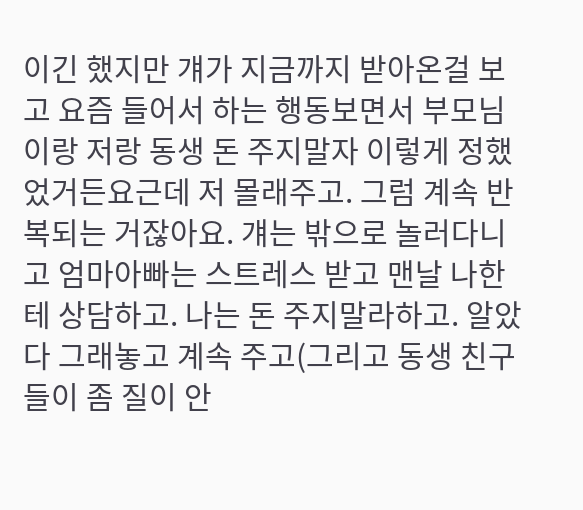이긴 했지만 걔가 지금까지 받아온걸 보고 요즘 들어서 하는 행동보면서 부모님이랑 저랑 동생 돈 주지말자 이렇게 정했었거든요근데 저 몰래주고. 그럼 계속 반복되는 거잖아요. 걔는 밖으로 놀러다니고 엄마아빠는 스트레스 받고 맨날 나한테 상담하고. 나는 돈 주지말라하고. 알았다 그래놓고 계속 주고(그리고 동생 친구들이 좀 질이 안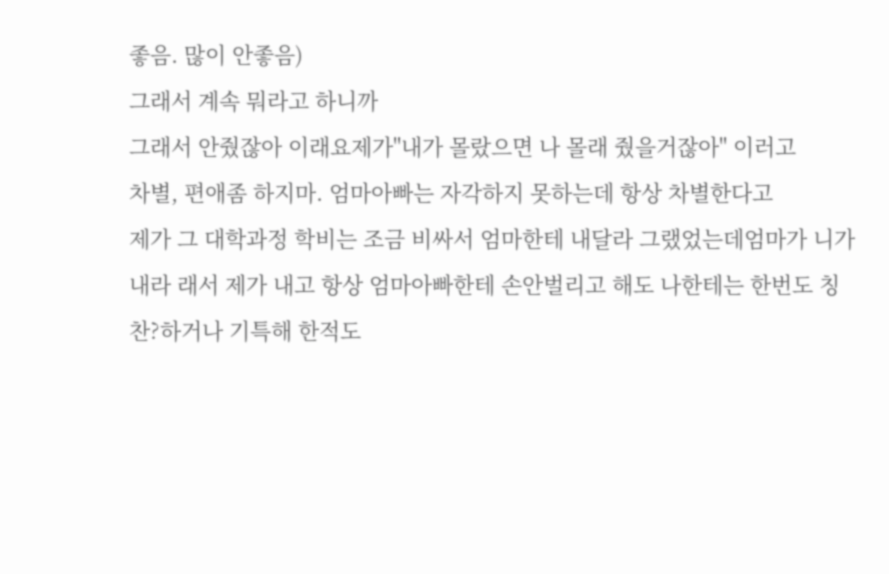좋음. 많이 안좋음)
그래서 계속 뭐라고 하니까
그래서 안줬잖아 이래요제가"내가 몰랐으면 나 몰래 줬을거잖아" 이러고
차별, 편애좀 하지마. 엄마아빠는 자각하지 못하는데 항상 차별한다고
제가 그 대학과정 학비는 조금 비싸서 엄마한테 내달라 그랬었는데엄마가 니가 내라 래서 제가 내고 항상 엄마아빠한테 손안벌리고 해도 나한테는 한번도 칭찬?하거나 기특해 한적도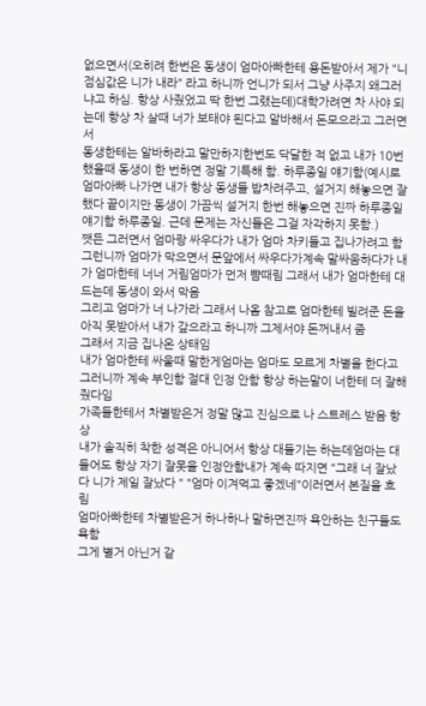없으면서(오히려 한번은 동생이 엄마아빠한테 용돈받아서 제가 "니 점심값은 니가 내라" 라고 하니까 언니가 되서 그냥 사주지 왜그러냐고 하심. 항상 사줬었고 딱 한번 그랬는데)대학가려면 차 사야 되는데 항상 차 살때 너가 보태야 된다고 알바해서 돈모으라고 그러면서
동생한테는 알바하라고 말만하지한번도 닥달한 적 없고 내가 10번했을때 동생이 한 번하면 정말 기특해 함. 하루종일 얘기함(예시로 엄마아빠 나가면 내가 항상 동생들 밥차려주고, 설거지 해놓으면 잘했다 끝이지만 동생이 가끔씩 설거지 한번 해놓으면 진짜 하루종일 얘기함 하루종일. 근데 문제는 자신들은 그걸 자각하지 못함.)
쨋든 그러면서 엄마랑 싸우다가 내가 엄마 차키들고 집나가려고 함그런니까 엄마가 막으면서 문앞에서 싸우다가계속 말싸움하다가 내가 엄마한테 너너 거림엄마가 먼저 뺨때림 그래서 내가 엄마한테 대드는데 동생이 와서 막음
그리고 엄마가 너 나가라 그래서 나옴 참고로 엄마한테 빌려준 돈을 아직 못받아서 내가 갚으라고 하니까 그제서야 돈꺼내서 줌
그래서 지금 집나온 상태임
내가 엄마한테 싸울때 말한게엄마는 엄마도 모르게 차별을 한다고 그러니까 계속 부인함 절대 인정 안함 항상 하는말이 너한테 더 잘해줬다임
가족들한테서 차별받은거 정말 많고 진심으로 나 스트레스 받음 항상
내가 솔직히 착한 성격은 아니어서 항상 대들기는 하는데엄마는 대들어도 항상 자기 잘못을 인정안함내가 계속 따지면 "그래 너 잘났다 니가 제일 잘났다 " "엄마 이겨먹고 좋겠네"이러면서 본질을 흐림
엄마아빠한테 차별받은거 하나하나 말하면진짜 욕안하는 친구들도 욕함
그게 별거 아닌거 같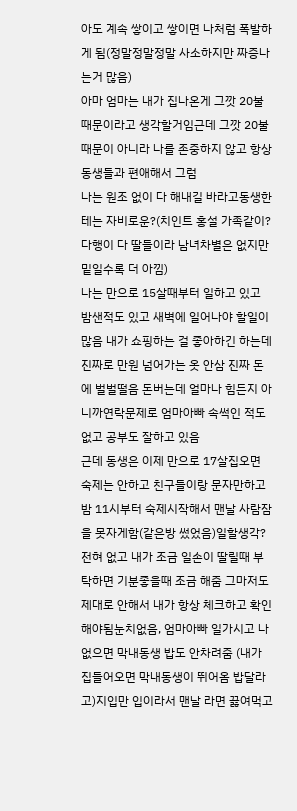아도 계속 쌓이고 쌓이면 나처럼 폭발하게 됨(정말정말정말 사소하지만 짜증나는거 많음)
아마 엄마는 내가 집나온게 그깟 20불 때문이라고 생각할거임근데 그깟 20불때문이 아니라 나를 존중하지 않고 항상 동생들과 편애해서 그럼
나는 원조 없이 다 해내길 바라고동생한테는 자비로운?(치인트 홍설 가족같이? 다행이 다 딸들이라 남녀차별은 없지만 밑일수록 더 아낌)
나는 만으로 15살때부터 일하고 있고 밤샌적도 있고 새벽에 일어나야 할일이 많음 내가 쇼핑하는 걸 좋아하긴 하는데 진짜로 만원 넘어가는 옷 안삼 진짜 돈에 벌벌떨음 돈버는데 얼마나 힘든지 아니까연락문제로 엄마아빠 속썩인 적도 없고 공부도 잘하고 있음
근데 동생은 이제 만으로 17살집오면 숙제는 안하고 친구들이랑 문자만하고 밤 11시부터 숙제시작해서 맨날 사람잠을 못자게함(같은방 썼었음)일할생각? 전혀 없고 내가 조금 일손이 딸릴때 부탁하면 기분좋을때 조금 해줌 그마저도 제대로 안해서 내가 항상 체크하고 확인해야됨눈치없음, 엄마아빠 일가시고 나 없으면 막내동생 밥도 안차려줌 (내가 집들어오면 막내동생이 뛰어옴 밥달라고)지입만 입이라서 맨날 라면 끓여먹고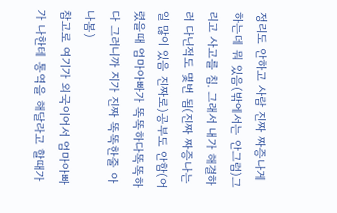정리도 안하고 사람 진짜 짜증나게 하는데 뭐 있음(밖에서는 안그럼)그리고 사고를 침. 그래서 내가 해결하러 다닌적도 몇번 됨(진짜 짜증나는 일 많이 있음 진짜로)공부도 안함(어렸을때 엄마아빠가 똑똑하다똑똑하다 그러니까 지가 진짜 똑똑한줄 아나봄)
참고로 여기가 외국이어서 엄마아빠가 나한테 통역을 해달라고 할때가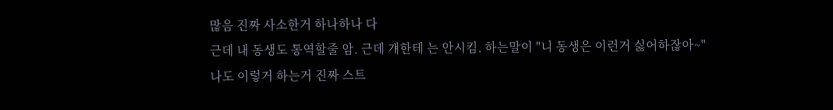많음 진짜 사소한거 하나하나 다
근데 내 동생도 통역할줄 암. 근데 걔한테 는 안시킴. 하는말이 "니 동생은 이런거 싫어하잖아~"
나도 이렇거 하는거 진짜 스트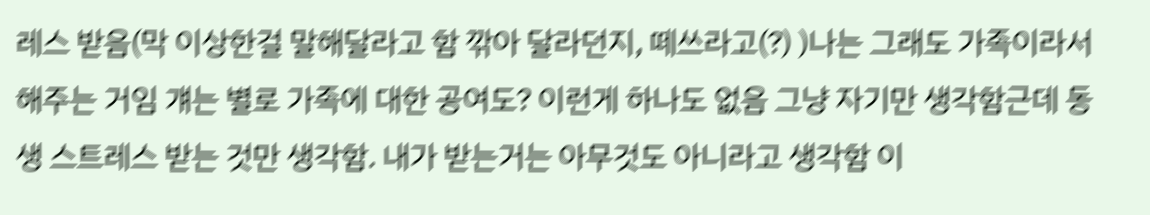레스 받음(막 이상한걸 말해달라고 함 깎아 달라던지, 떼쓰라고(?) )나는 그래도 가족이라서 해주는 거임 걔는 별로 가족에 대한 공여도? 이런게 하나도 없음 그냥 자기만 생각함근데 동생 스트레스 받는 것만 생각함. 내가 받는거는 아무것도 아니라고 생각함 이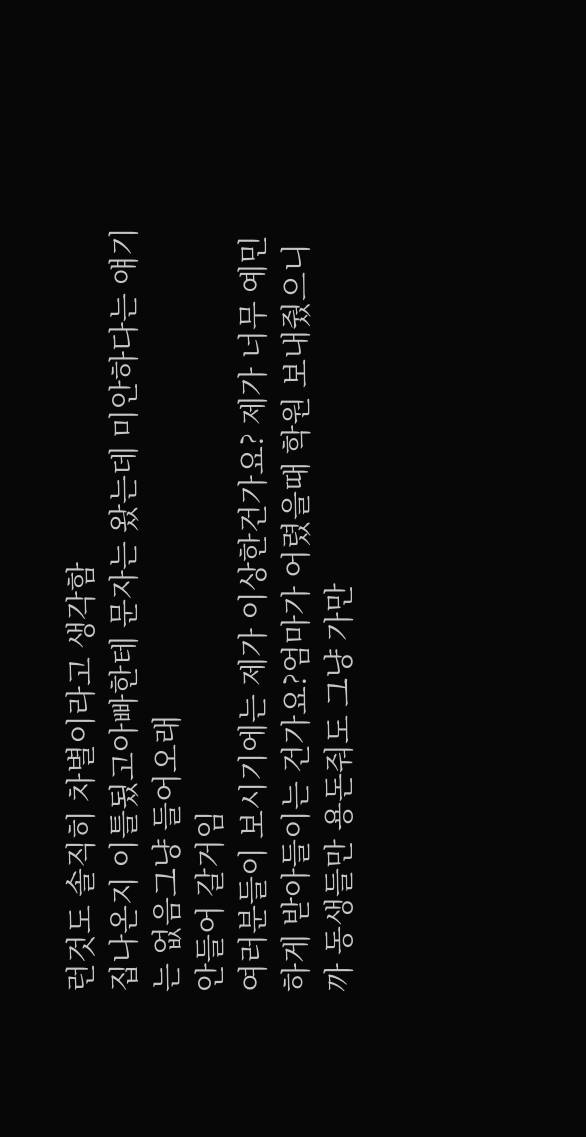런것도 솔직히 차별이라고 생각함
집나온지 이틀됬고아빠한테 문자는 왔는데 미안하다는 얘기는 없음그냥 들어오래
안들어 갈거임
여러분들이 보시기에는 제가 이상한건가요? 제가 너무 예민하게 받아들이는 건가요?엄마가 어렸을때 학원 보내줬으니까 동생들만 용돈줘도 그냥 가만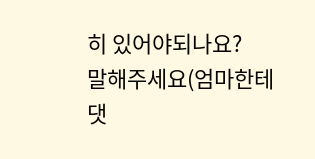히 있어야되나요?
말해주세요(엄마한테 댓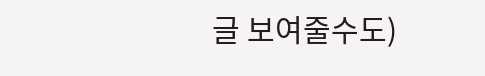글 보여줄수도)